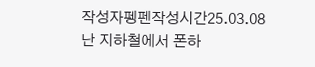작성자펭펜작성시간25.03.08
난 지하철에서 폰하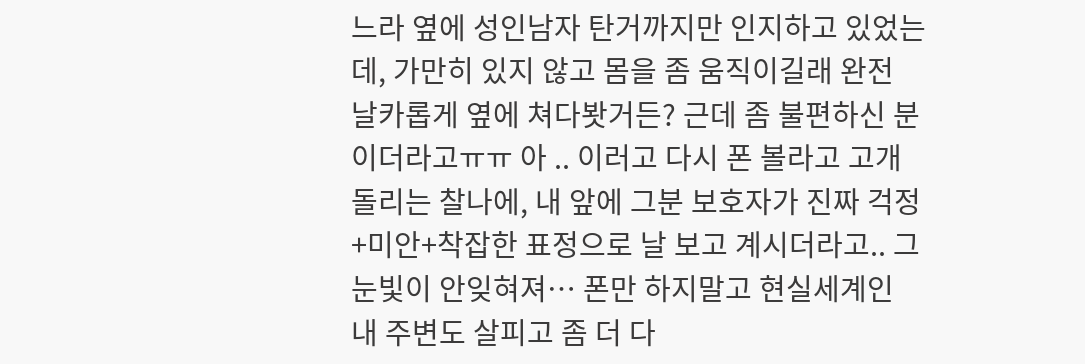느라 옆에 성인남자 탄거까지만 인지하고 있었는데, 가만히 있지 않고 몸을 좀 움직이길래 완전 날카롭게 옆에 쳐다봣거든? 근데 좀 불편하신 분이더라고ㅠㅠ 아 .. 이러고 다시 폰 볼라고 고개 돌리는 찰나에, 내 앞에 그분 보호자가 진짜 걱정+미안+착잡한 표정으로 날 보고 계시더라고.. 그 눈빛이 안잊혀져… 폰만 하지말고 현실세계인 내 주변도 살피고 좀 더 다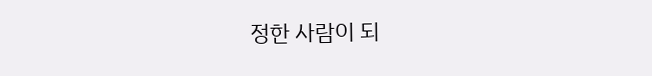정한 사람이 되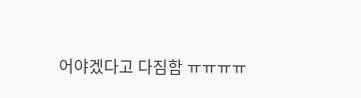어야겠다고 다짐함 ㅠㅠㅠㅠ